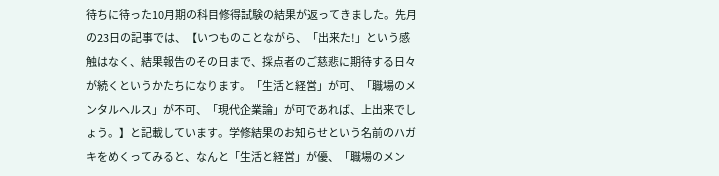待ちに待った10月期の科目修得試験の結果が返ってきました。先月の23日の記事では、【いつものことながら、「出来た!」という感触はなく、結果報告のその日まで、採点者のご慈悲に期待する日々が続くというかたちになります。「生活と経営」が可、「職場のメンタルヘルス」が不可、「現代企業論」が可であれば、上出来でしょう。】と記載しています。学修結果のお知らせという名前のハガキをめくってみると、なんと「生活と経営」が優、「職場のメン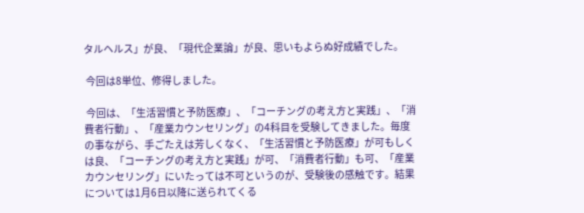タルヘルス」が良、「現代企業論」が良、思いもよらぬ好成績でした。

 今回は8単位、修得しました。

 今回は、「生活習慣と予防医療」、「コーチングの考え方と実践」、「消費者行動」、「産業カウンセリング」の4科目を受験してきました。毎度の事ながら、手ごたえは芳しくなく、「生活習慣と予防医療」が可もしくは良、「コーチングの考え方と実践」が可、「消費者行動」も可、「産業カウンセリング」にいたっては不可というのが、受験後の感触です。結果については1月6日以降に送られてくる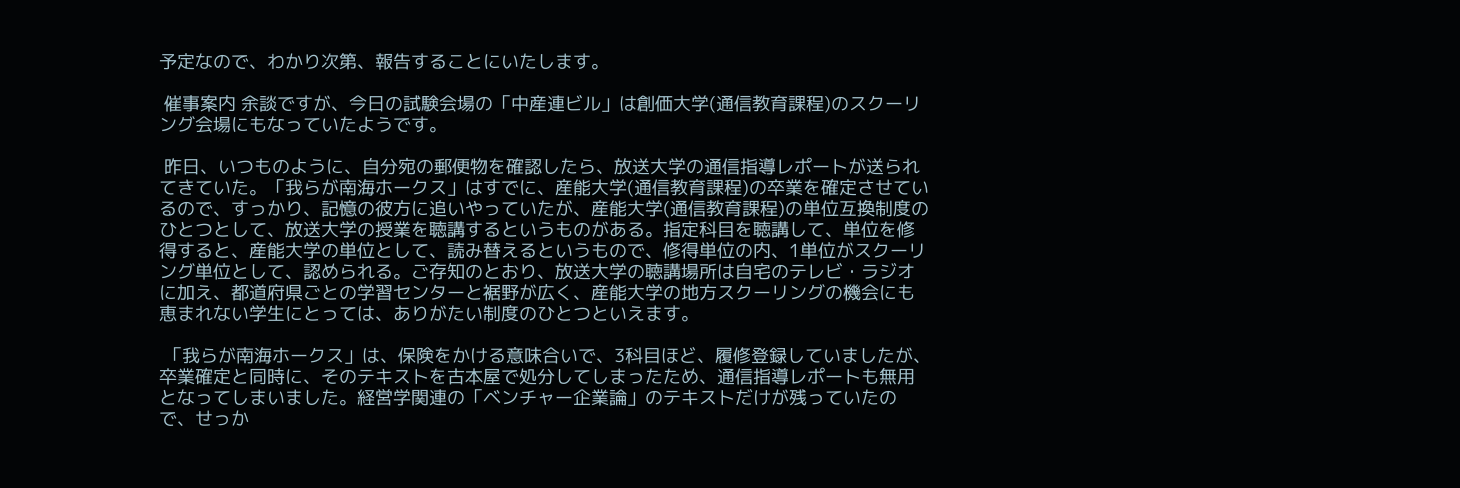予定なので、わかり次第、報告することにいたします。

 催事案内 余談ですが、今日の試験会場の「中産連ビル」は創価大学(通信教育課程)のスクーリング会場にもなっていたようです。

 昨日、いつものように、自分宛の郵便物を確認したら、放送大学の通信指導レポートが送られてきていた。「我らが南海ホークス」はすでに、産能大学(通信教育課程)の卒業を確定させているので、すっかり、記憶の彼方に追いやっていたが、産能大学(通信教育課程)の単位互換制度のひとつとして、放送大学の授業を聴講するというものがある。指定科目を聴講して、単位を修得すると、産能大学の単位として、読み替えるというもので、修得単位の内、1単位がスクーリング単位として、認められる。ご存知のとおり、放送大学の聴講場所は自宅のテレビ・ラジオに加え、都道府県ごとの学習センターと裾野が広く、産能大学の地方スクーリングの機会にも恵まれない学生にとっては、ありがたい制度のひとつといえます。

 「我らが南海ホークス」は、保険をかける意味合いで、3科目ほど、履修登録していましたが、卒業確定と同時に、そのテキストを古本屋で処分してしまったため、通信指導レポートも無用となってしまいました。経営学関連の「ベンチャー企業論」のテキストだけが残っていたので、せっか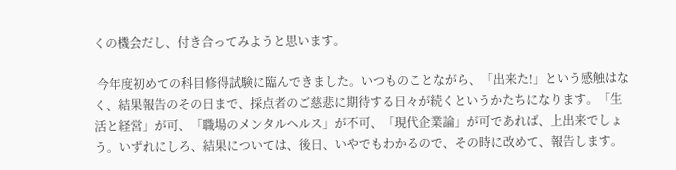くの機会だし、付き合ってみようと思います。

 今年度初めての科目修得試験に臨んできました。いつものことながら、「出来た!」という感触はなく、結果報告のその日まで、採点者のご慈悲に期待する日々が続くというかたちになります。「生活と経営」が可、「職場のメンタルヘルス」が不可、「現代企業論」が可であれば、上出来でしょう。いずれにしろ、結果については、後日、いやでもわかるので、その時に改めて、報告します。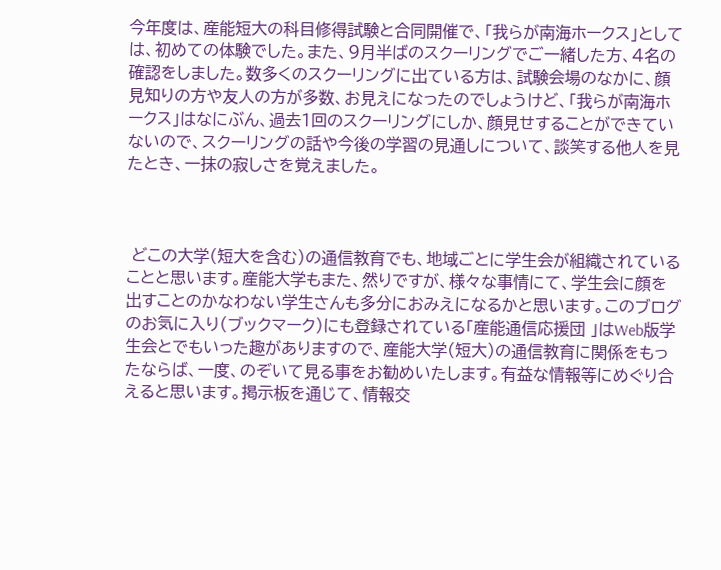今年度は、産能短大の科目修得試験と合同開催で、「我らが南海ホークス」としては、初めての体験でした。また、9月半ばのスクーリングでご一緒した方、4名の確認をしました。数多くのスクーリングに出ている方は、試験会場のなかに、顔見知りの方や友人の方が多数、お見えになったのでしょうけど、「我らが南海ホークス」はなにぶん、過去1回のスクーリングにしか、顔見せすることができていないので、スクーリングの話や今後の学習の見通しについて、談笑する他人を見たとき、一抹の寂しさを覚えました。



 どこの大学(短大を含む)の通信教育でも、地域ごとに学生会が組織されていることと思います。産能大学もまた、然りですが、様々な事情にて、学生会に顔を出すことのかなわない学生さんも多分におみえになるかと思います。このブログのお気に入り(ブックマーク)にも登録されている「産能通信応援団 」はWeb版学生会とでもいった趣がありますので、産能大学(短大)の通信教育に関係をもったならば、一度、のぞいて見る事をお勧めいたします。有益な情報等にめぐり合えると思います。掲示板を通じて、情報交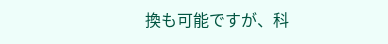換も可能ですが、科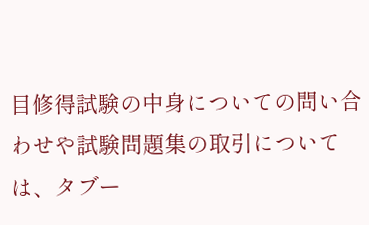目修得試験の中身についての問い合わせや試験問題集の取引については、タブー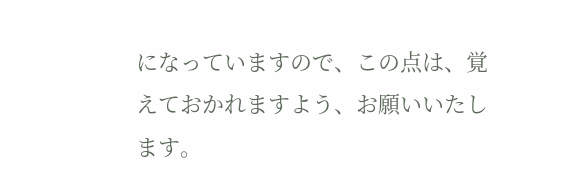になっていますので、この点は、覚えておかれますよう、お願いいたします。